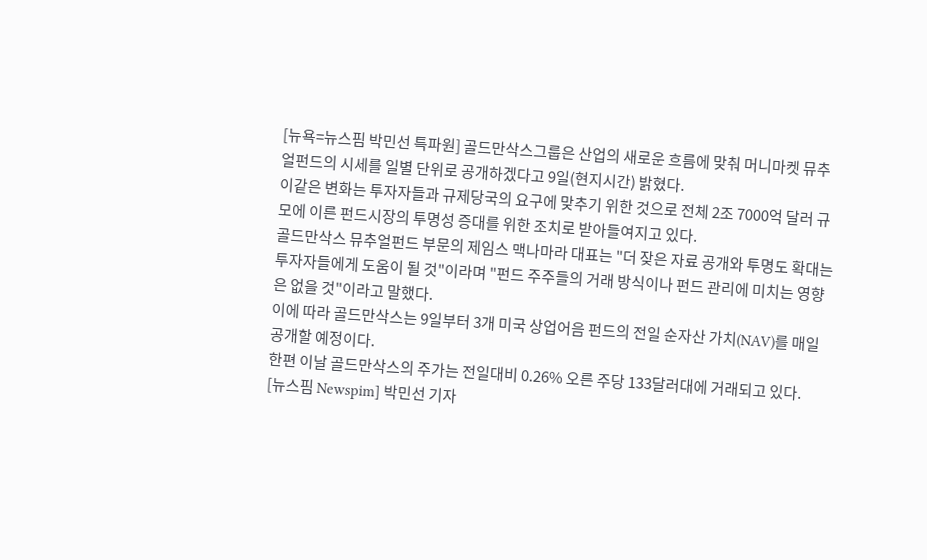[뉴욕=뉴스핌 박민선 특파원] 골드만삭스그룹은 산업의 새로운 흐름에 맞춰 머니마켓 뮤추얼펀드의 시세를 일별 단위로 공개하겠다고 9일(현지시간) 밝혔다.
이같은 변화는 투자자들과 규제당국의 요구에 맞추기 위한 것으로 전체 2조 7000억 달러 규모에 이른 펀드시장의 투명성 증대를 위한 조치로 받아들여지고 있다.
골드만삭스 뮤추얼펀드 부문의 제임스 맥나마라 대표는 "더 잦은 자료 공개와 투명도 확대는 투자자들에게 도움이 될 것"이라며 "펀드 주주들의 거래 방식이나 펀드 관리에 미치는 영향은 없을 것"이라고 말했다.
이에 따라 골드만삭스는 9일부터 3개 미국 상업어음 펀드의 전일 순자산 가치(NAV)를 매일 공개할 예정이다.
한편 이날 골드만삭스의 주가는 전일대비 0.26% 오른 주당 133달러대에 거래되고 있다.
[뉴스핌 Newspim] 박민선 기자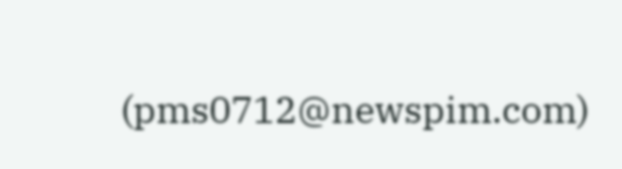(pms0712@newspim.com)